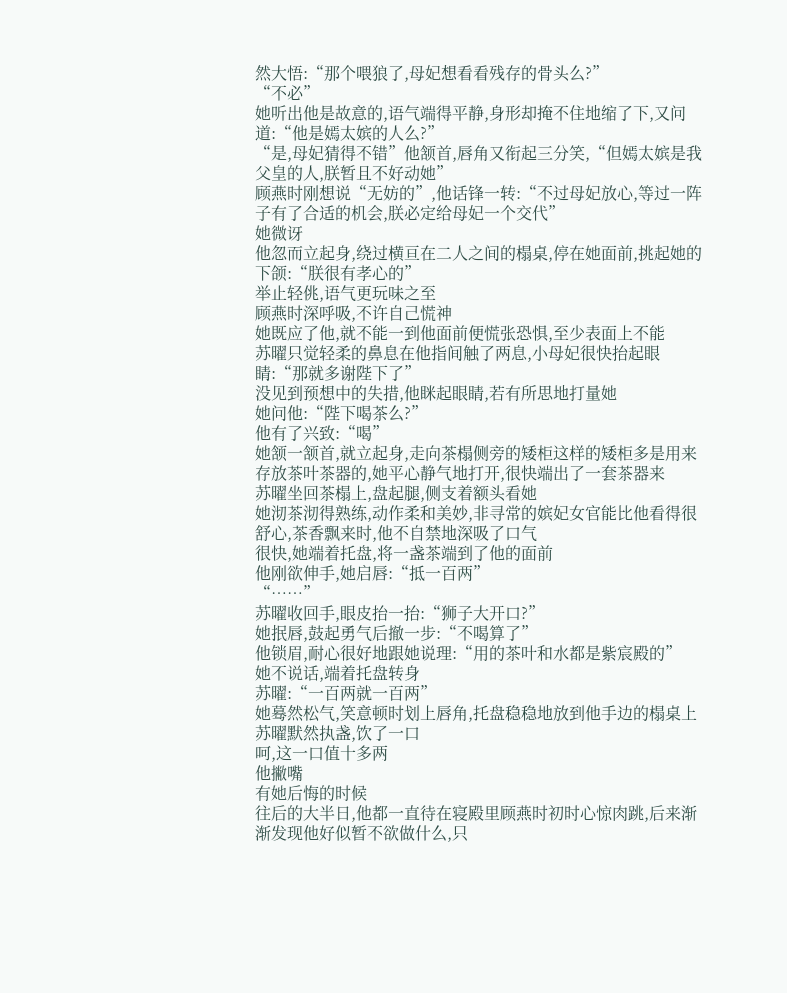然大悟:“那个喂狼了,母妃想看看残存的骨头么?”
“不必”
她听出他是故意的,语气端得平静,身形却掩不住地缩了下,又问道:“他是嫣太嫔的人么?”
“是,母妃猜得不错”他颔首,唇角又衔起三分笑,“但嫣太嫔是我父皇的人,朕暂且不好动她”
顾燕时刚想说“无妨的”,他话锋一转:“不过母妃放心,等过一阵子有了合适的机会,朕必定给母妃一个交代”
她微讶
他忽而立起身,绕过横亘在二人之间的榻桌,停在她面前,挑起她的下颌:“朕很有孝心的”
举止轻佻,语气更玩味之至
顾燕时深呼吸,不许自己慌神
她既应了他,就不能一到他面前便慌张恐惧,至少表面上不能
苏曜只觉轻柔的鼻息在他指间触了两息,小母妃很快抬起眼睛:“那就多谢陛下了”
没见到预想中的失措,他眯起眼睛,若有所思地打量她
她问他:“陛下喝茶么?”
他有了兴致:“喝”
她颔一颔首,就立起身,走向茶榻侧旁的矮柜这样的矮柜多是用来存放茶叶茶器的,她平心静气地打开,很快端出了一套茶器来
苏曜坐回茶榻上,盘起腿,侧支着额头看她
她沏茶沏得熟练,动作柔和美妙,非寻常的嫔妃女官能比他看得很舒心,茶香飘来时,他不自禁地深吸了口气
很快,她端着托盘,将一盏茶端到了他的面前
他刚欲伸手,她启唇:“抵一百两”
“……”
苏曜收回手,眼皮抬一抬:“狮子大开口?”
她抿唇,鼓起勇气后撤一步:“不喝算了”
他锁眉,耐心很好地跟她说理:“用的茶叶和水都是紫宸殿的”
她不说话,端着托盘转身
苏曜:“一百两就一百两”
她蓦然松气,笑意顿时划上唇角,托盘稳稳地放到他手边的榻桌上
苏曜默然执盏,饮了一口
呵,这一口值十多两
他撇嘴
有她后悔的时候
往后的大半日,他都一直待在寝殿里顾燕时初时心惊肉跳,后来渐渐发现他好似暂不欲做什么,只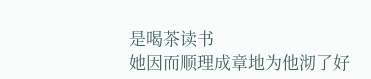是喝茶读书
她因而顺理成章地为他沏了好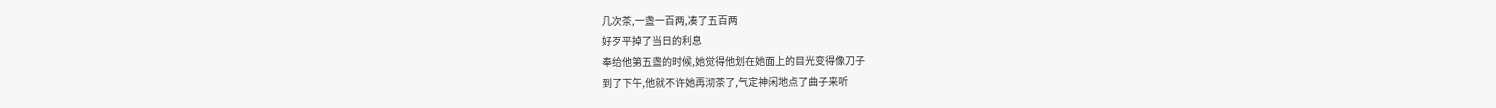几次茶,一盏一百两,凑了五百两
好歹平掉了当日的利息
奉给他第五盏的时候,她觉得他划在她面上的目光变得像刀子
到了下午,他就不许她再沏茶了,气定神闲地点了曲子来听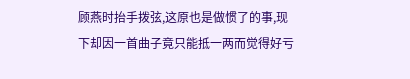顾燕时抬手拨弦,这原也是做惯了的事,现下却因一首曲子竟只能抵一两而觉得好亏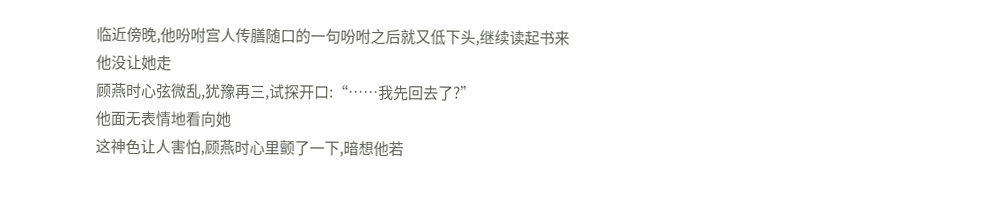临近傍晚,他吩咐宫人传膳随口的一句吩咐之后就又低下头,继续读起书来
他没让她走
顾燕时心弦微乱,犹豫再三,试探开口:“……我先回去了?”
他面无表情地看向她
这神色让人害怕,顾燕时心里颤了一下,暗想他若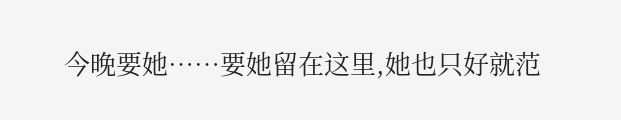今晚要她……要她留在这里,她也只好就范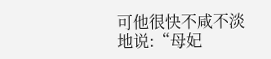可他很快不咸不淡地说:“母妃